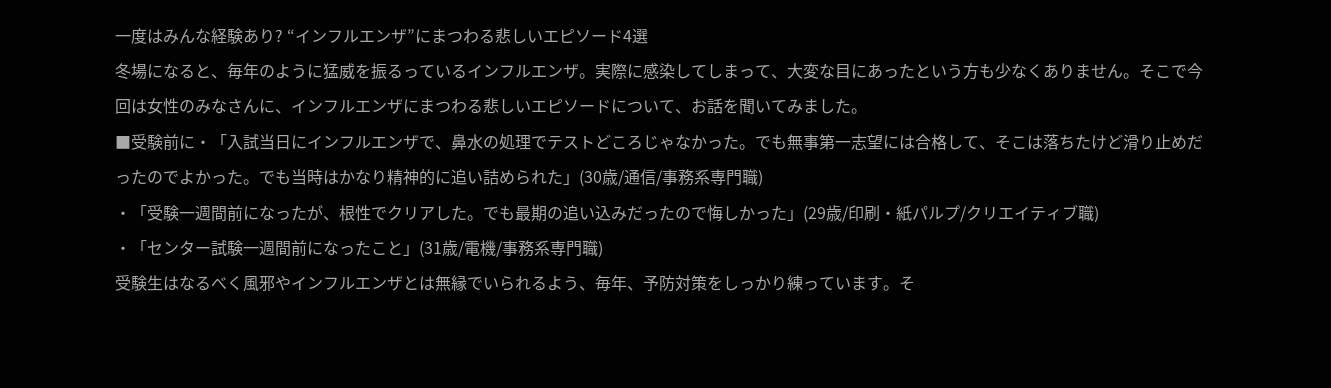一度はみんな経験あり? “インフルエンザ”にまつわる悲しいエピソード4選
冬場になると、毎年のように猛威を振るっているインフルエンザ。実際に感染してしまって、大変な目にあったという方も少なくありません。そこで今回は女性のみなさんに、インフルエンザにまつわる悲しいエピソードについて、お話を聞いてみました。
■受験前に・「入試当日にインフルエンザで、鼻水の処理でテストどころじゃなかった。でも無事第一志望には合格して、そこは落ちたけど滑り止めだったのでよかった。でも当時はかなり精神的に追い詰められた」(30歳/通信/事務系専門職)
・「受験一週間前になったが、根性でクリアした。でも最期の追い込みだったので悔しかった」(29歳/印刷・紙パルプ/クリエイティブ職)
・「センター試験一週間前になったこと」(31歳/電機/事務系専門職)
受験生はなるべく風邪やインフルエンザとは無縁でいられるよう、毎年、予防対策をしっかり練っています。そ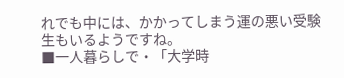れでも中には、かかってしまう運の悪い受験生もいるようですね。
■一人暮らしで・「大学時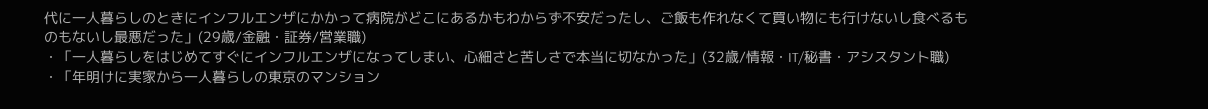代に一人暮らしのときにインフルエンザにかかって病院がどこにあるかもわからず不安だったし、ご飯も作れなくて買い物にも行けないし食べるものもないし最悪だった」(29歳/金融・証券/営業職)
・「一人暮らしをはじめてすぐにインフルエンザになってしまい、心細さと苦しさで本当に切なかった」(32歳/情報・IT/秘書・アシスタント職)
・「年明けに実家から一人暮らしの東京のマンション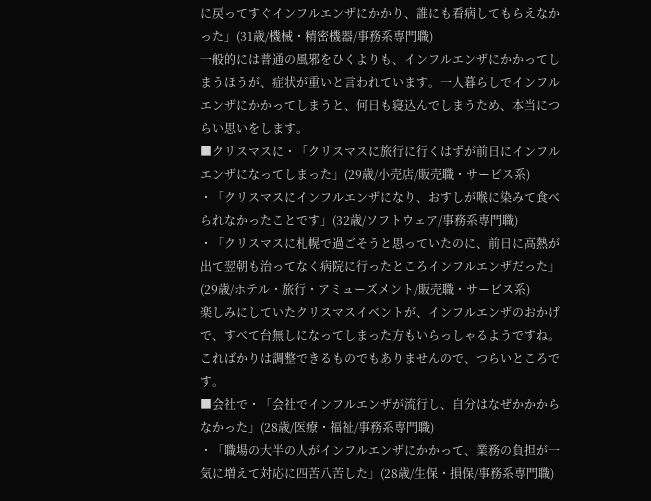に戻ってすぐインフルエンザにかかり、誰にも看病してもらえなかった」(31歳/機械・精密機器/事務系専門職)
一般的には普通の風邪をひくよりも、インフルエンザにかかってしまうほうが、症状が重いと言われています。一人暮らしでインフルエンザにかかってしまうと、何日も寝込んでしまうため、本当につらい思いをします。
■クリスマスに・「クリスマスに旅行に行くはずが前日にインフルエンザになってしまった」(29歳/小売店/販売職・サービス系)
・「クリスマスにインフルエンザになり、おすしが喉に染みて食べられなかったことです」(32歳/ソフトウェア/事務系専門職)
・「クリスマスに札幌で過ごそうと思っていたのに、前日に高熱が出て翌朝も治ってなく病院に行ったところインフルエンザだった」(29歳/ホテル・旅行・アミューズメント/販売職・サービス系)
楽しみにしていたクリスマスイベントが、インフルエンザのおかげで、すべて台無しになってしまった方もいらっしゃるようですね。こればかりは調整できるものでもありませんので、つらいところです。
■会社で・「会社でインフルエンザが流行し、自分はなぜかかからなかった」(28歳/医療・福祉/事務系専門職)
・「職場の大半の人がインフルエンザにかかって、業務の負担が一気に増えて対応に四苦八苦した」(28歳/生保・損保/事務系専門職)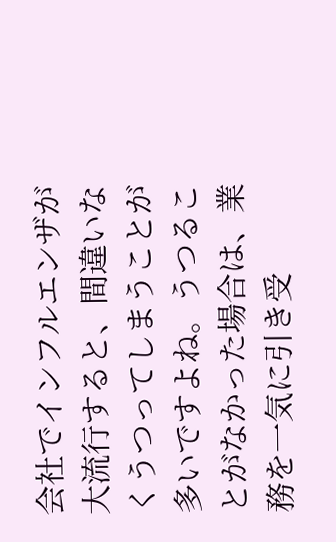会社でインフルエンザが大流行すると、間違いなくうつってしまうことが多いですよね。うつることがなかった場合は、業務を一気に引き受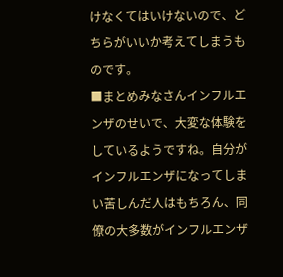けなくてはいけないので、どちらがいいか考えてしまうものです。
■まとめみなさんインフルエンザのせいで、大変な体験をしているようですね。自分がインフルエンザになってしまい苦しんだ人はもちろん、同僚の大多数がインフルエンザ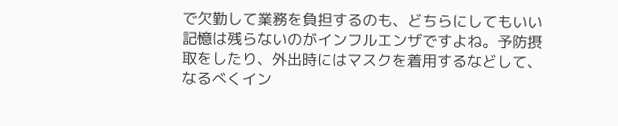で欠勤して業務を負担するのも、どちらにしてもいい記憶は残らないのがインフルエンザですよね。予防摂取をしたり、外出時にはマスクを着用するなどして、なるべくイン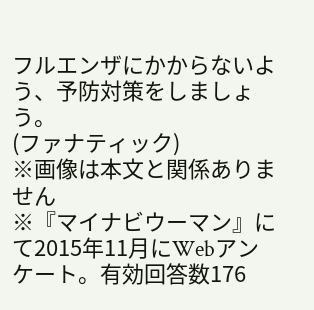フルエンザにかからないよう、予防対策をしましょう。
(ファナティック)
※画像は本文と関係ありません
※『マイナビウーマン』にて2015年11月にWebアンケート。有効回答数176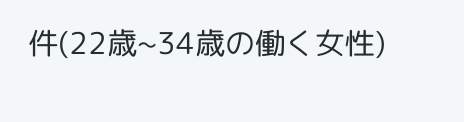件(22歳~34歳の働く女性)